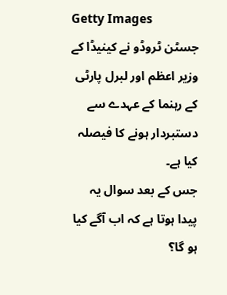Getty Images
جسٹن ٹروڈو نے کینیڈا کے وزیر اعظم اور لبرل پارٹی کے رہنما کے عہدے سے دستبردار ہونے کا فیصلہ کیا ہے۔
جس کے بعد سوال یہ پیدا ہوتا ہے کہ اب آگے کیا ہو گا؟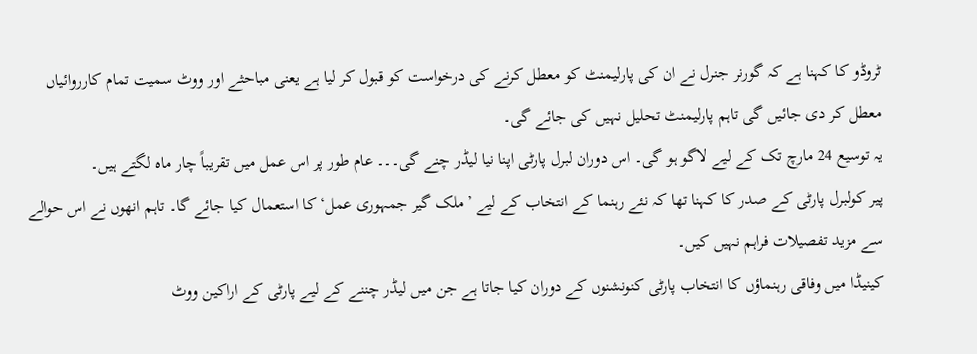ٹروڈو کا کہنا ہے کہ گورنر جنرل نے ان کی پارلیمنٹ کو معطل کرنے کی درخواست کو قبول کر لیا ہے یعنی مباحثے اور ووٹ سمیت تمام کارروائیاں معطل کر دی جائیں گی تاہم پارلیمنٹ تحلیل نہیں کی جائے گی۔
یہ توسیع 24 مارچ تک کے لیے لاگو ہو گی۔ اس دوران لبرل پارٹی اپنا نیا لیڈر چنے گی۔۔۔ عام طور پر اس عمل میں تقریباً چار ماہ لگتے ہیں۔
پیر کولبرل پارٹی کے صدر کا کہنا تھا کہ نئے رہنما کے انتخاب کے لیے ’ملک گیر جمہوری عمل‘ کا استعمال کیا جائے گا۔ تاہم انھوں نے اس حوالے سے مزید تفصیلات فراہم نہیں کیں۔
کینیڈا میں وفاقی رہنماؤں کا انتخاب پارٹی کنونشنوں کے دوران کیا جاتا ہے جن میں لیڈر چننے کے لیے پارٹی کے اراکین ووٹ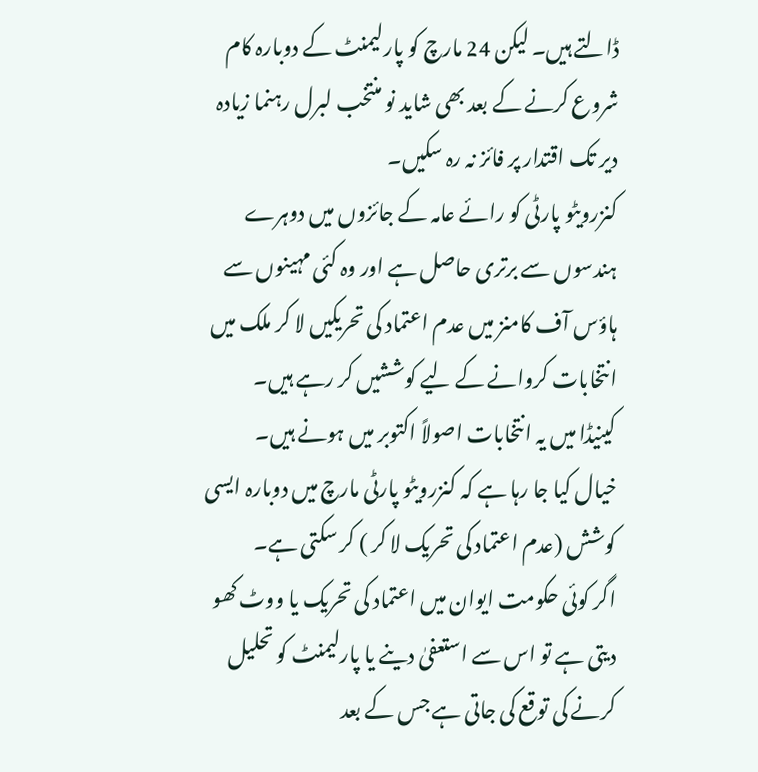ڈالتے ہیں۔ لیکن 24 مارچ کو پارلیمنٹ کے دوبارہ کام شروع کرنے کے بعد بھی شاید نو منتخب لبرل رہنما زیادہ دیر تک اقتدار پر فائز نہ رہ سکیں۔
کنزرویٹو پارٹی کو رائے عامہ کے جائزوں میں دوہرے ہندسوں سے برتری حاصل ہے اور وہ کئی مہینوں سے ہاؤس آف کامنز میں عدم اعتماد کی تحریکیں لا کر ملک میں انتخابات کروانے کے لیے کوششیں کر رہے ہیں۔
کینیڈا میں یہ انتخابات اصولاً اکتوبر میں ہونے ہیں۔
خیال کیا جا رہا ہے کہ کنزرویٹو پارٹی مارچ میں دوبارہ ایسی کوشش (عدم اعتماد کی تحریک لا کر ) کر سکتی ہے۔
اگر کوئی حکومت ایوان میں اعتماد کی تحریک یا ووٹ کھو دیتی ہے تو اس سے استعفیٰ دینے یا پارلیمنٹ کو تحلیل کرنے کی توقع کی جاتی ہے جس کے بعد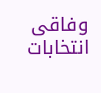وفاقی انتخابات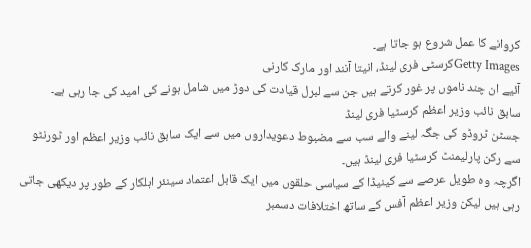کروانے کا عمل شروع ہو جاتا ہے۔
Getty Imagesکرسٹی فری لینڈ، انیتا آنند اور مارک کارنی
آئیے ان چند ناموں پر غور کرتے ہیں جن سے لبرل قیادت کی دوڑ میں شامل ہونے کی امید کی جا رہی ہے۔
سابق نائب وزیر اعظم کرسٹیا فری لینڈ
جسٹن ٹروڈو کی جگہ لینے والے سب سے مضبوط دعویداروں میں سے ایک سابق نائب وزیر اعظم اور ٹورنٹو سے رکن پارلیمنٹ کرسٹیا فری لینڈ ہیں۔
اگرچہ وہ طویل عرصے سے کینیڈا کے سیاسی حلقوں میں ایک قابل اعتماد سینئر اہلکار کے طور پر دیکھی جاتی رہی ہیں لیکن وزیر اعظم آفس کے ساتھ اختلافات دسمبر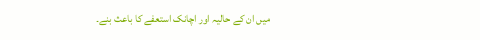میں ان کے حالیہ اور اچانک استعفے کا باعث بنے۔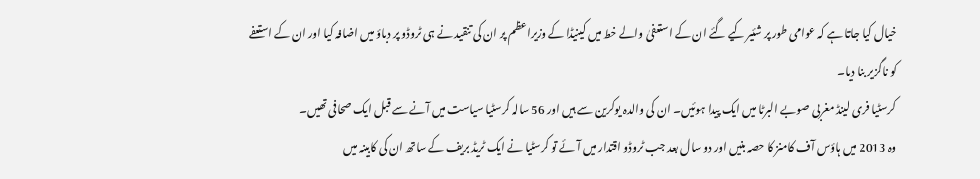خیال کیا جاتا ہے کہ عوامی طور پر شئیر کیے گئے ان کے استعفیٰ والے خط میں کینیڈا کے وزیراعظم پر ان کی تنقید نے ہی ٹروڈو پر دباؤ میں اضافہ کیا اور ان کے استعفے کو ناگزیر بنا دیا۔
کرسٹیا فری لینڈ مغربی صوبے البرٹا میں ایک پیدا ہوئیں۔ ان کی والدہ یوکرین سے ہیں اور 56 سالہ کرسٹیا سیاست میں آنے سے قبل ایک صحافی تھیں۔
وہ 2013 میں ہاؤس آف کامنز کا حصہ بنیں اور دو سال بعد جب ٹروڈو اقتدار میں آئے تو کرسٹیا نے ایک ٹریڈ بریف کے ساتھ ان کی کابینہ میں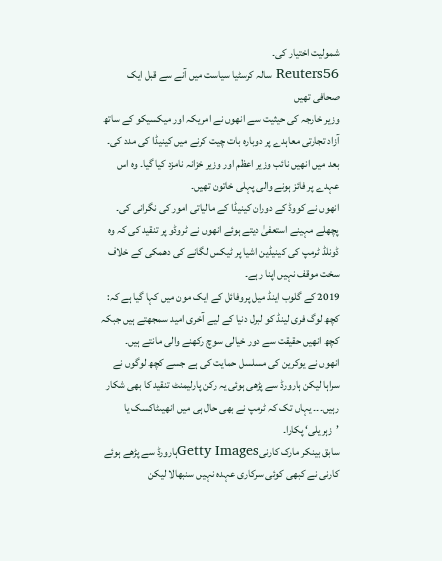شمولیت اختیار کی۔
Reuters56 سالہ کرسٹیا سیاست میں آنے سے قبل ایک صحافی تھیں
وزیر خارجہ کی حیثیت سے انھوں نے امریکہ اور میکسیکو کے ساتھ آزاد تجارتی معاہدے پر دوبارہ بات چیت کرنے میں کینیڈا کی مدد کی۔
بعد میں انھیں نائب وزیر اعظم اور وزیر خزانہ نامزد کیا گیا۔ وہ اس عہدے پر فائز ہونے والی پہلی خاتون تھیں۔
انھوں نے کووڈ کے دوران کینیڈا کے مالیاتی امور کی نگرانی کی۔
پچھلے مہینے استعفیٰ دیتے ہوئے انھوں نے ٹروڈو پر تنقید کی کہ وہ ڈونلڈ ٹرمپ کی کینیڈین اشیا پر ٹیکس لگانے کی دھمکی کے خلاف سخت موقف نہیں اپنا رہے۔
2019 کے گلوب اینڈ میل پروفائل کے ایک مون میں کہا گیا ہے کہ: کچھ لوگ فری لینڈ کو لبرل دنیا کے لیے آخری امید سمجھتے ہیں جبکہ کچھ انھیں حقیقت سے دور خیالی سوچ رکھنے والی مانتے ہیں۔
انھوں نے یوکرین کی مسلسل حمایت کی ہے جسے کچھ لوگوں نے سراہا لیکن ہارورڈ سے پڑھی ہوئی یہ رکن پارلیمنٹ تنقید کا بھی شکار رہیں۔۔۔ یہاں تک کہ ٹرمپ نے بھی حال ہی میں انھیںٹاکسک یا ’زہریلی‘ پکارا۔
سابق بینکر مارک کارنیGetty Imagesہارورڈ سے پڑھے ہوئے کارنی نے کبھی کوئی سرکاری عہدہ نہیں سنبھالا لیکن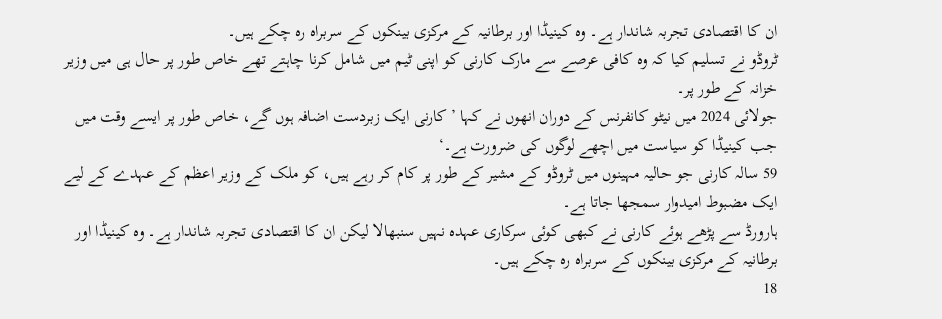ان کا اقتصادی تجربہ شاندار ہے۔ وہ کینیڈا اور برطانیہ کے مرکزی بینکوں کے سربراہ رہ چکے ہیں۔
ٹروڈو نے تسلیم کیا کہ وہ کافی عرصے سے مارک کارنی کو اپنی ٹیم میں شامل کرنا چاہتے تھے خاص طور پر حال ہی میں وزیر خزانہ کے طور پر۔
جولائی 2024 میں نیٹو کانفرنس کے دوران انھوں نے کہا ’کارنی ایک زبردست اضافہ ہوں گے، خاص طور پر ایسے وقت میں جب کینیڈا کو سیاست میں اچھے لوگوں کی ضرورت ہے۔‘
59 سالہ کارنی جو حالیہ مہینوں میں ٹروڈو کے مشیر کے طور پر کام کر رہے ہیں، کو ملک کے وزیر اعظم کے عہدے کے لیے ایک مضبوط امیدوار سمجھا جاتا ہے۔
ہارورڈ سے پڑھے ہوئے کارنی نے کبھی کوئی سرکاری عہدہ نہیں سنبھالا لیکن ان کا اقتصادی تجربہ شاندار ہے۔ وہ کینیڈا اور برطانیہ کے مرکزی بینکوں کے سربراہ رہ چکے ہیں۔
18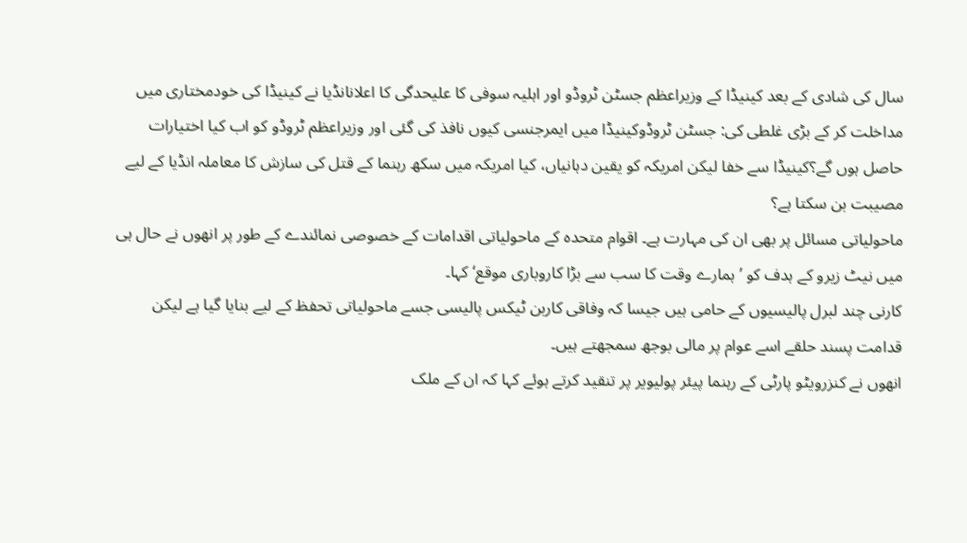سال کی شادی کے بعد کینیڈا کے وزیراعظم جسٹن ٹروڈو اور اہلیہ سوفی کا علیحدگی کا اعلانانڈیا نے کینیڈا کی خودمختاری میں مداخلت کر کے بڑی غلطی کی: جسٹن ٹروڈوکینیڈا میں ایمرجنسی کیوں نافذ کی گئی اور وزیراعظم ٹروڈو کو اب کیا اختیارات حاصل ہوں گے؟کینیڈا سے خفا لیکن امریکہ کو یقین دہانیاں، کیا امریکہ میں سکھ رہنما کے قتل کی سازش کا معاملہ انڈیا کے لیے مصیبت بن سکتا ہے؟
ماحولیاتی مسائل پر بھی ان کی مہارت ہے۔ اقوام متحدہ کے ماحولیاتی اقدامات کے خصوصی نمائندے کے طور پر انھوں نے حال ہی میں نیٹ زیرو کے ہدف کو ’ہمارے وقت کا سب سے بڑا کاروباری موقع‘ کہا۔
کارنی چند لبرل پالیسیوں کے حامی ہیں جیسا کہ وفاقی کاربن ٹیکس پالیسی جسے ماحولیاتی تحفظ کے لیے بنایا گیا ہے لیکن قدامت پسند حلقے اسے عوام پر مالی بوجھ سمجھتے ہیں۔
انھوں نے کنزرویٹو پارٹی کے رہنما پیئر پولیویر پر تنقید کرتے ہوئے کہا کہ ان کے ملک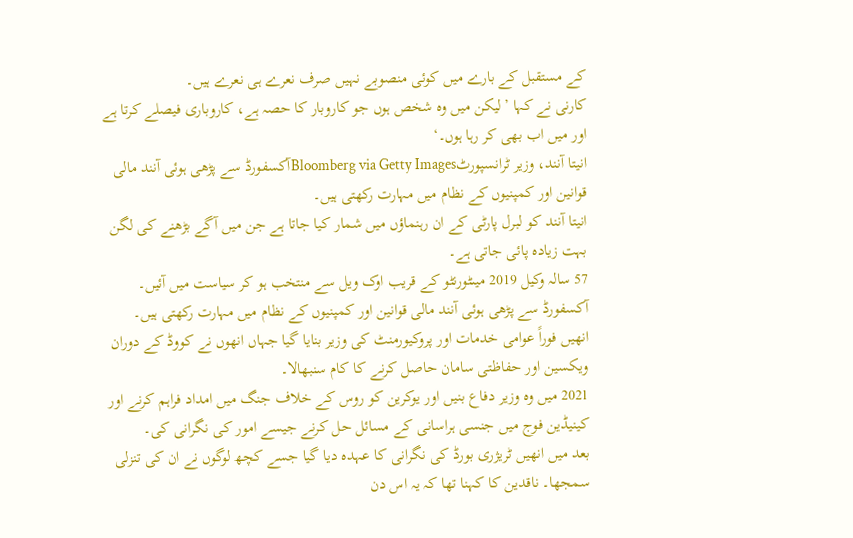کے مستقبل کے بارے میں کوئی منصوبے نہیں صرف نعرے ہی نعرے ہیں۔
کارنی نے کہا ’لیکن میں وہ شخص ہوں جو کاروبار کا حصہ ہے، کاروباری فیصلے کرتا ہے اور میں اب بھی کر رہا ہوں۔‘
انیتا آنند، وزیر ٹرانسپورٹBloomberg via Getty Imagesآکسفورڈ سے پڑھی ہوئی آنند مالی قوانین اور کمپنیوں کے نظام میں مہارت رکھتی ہیں۔
انیتا آنند کو لبرل پارٹی کے ان رہنماؤں میں شمار کیا جاتا ہے جن میں آگے بڑھنے کی لگن بہت زیادہ پائی جاتی ہے۔
57 سالہ وکیل 2019 میںٹورنٹو کے قریب اوک ویل سے منتخب ہو کر سیاست میں آئیں۔
آکسفورڈ سے پڑھی ہوئی آنند مالی قوانین اور کمپنیوں کے نظام میں مہارت رکھتی ہیں۔
انھیں فوراً عوامی خدمات اور پروکیورمنٹ کی وزیر بنایا گیا جہاں انھوں نے کووڈ کے دوران ویکسین اور حفاظتی سامان حاصل کرنے کا کام سنبھالا۔
2021 میں وہ وزیر دفاع بنیں اور یوکرین کو روس کے خلاف جنگ میں امداد فراہم کرنے اور کینیڈین فوج میں جنسی ہراسانی کے مسائل حل کرنے جیسے امور کی نگرانی کی۔
بعد میں انھیں ٹریژری بورڈ کی نگرانی کا عہدہ دیا گیا جسے کچھ لوگوں نے ان کی تنزلی سمجھا۔ ناقدین کا کہنا تھا کہ یہ اس دن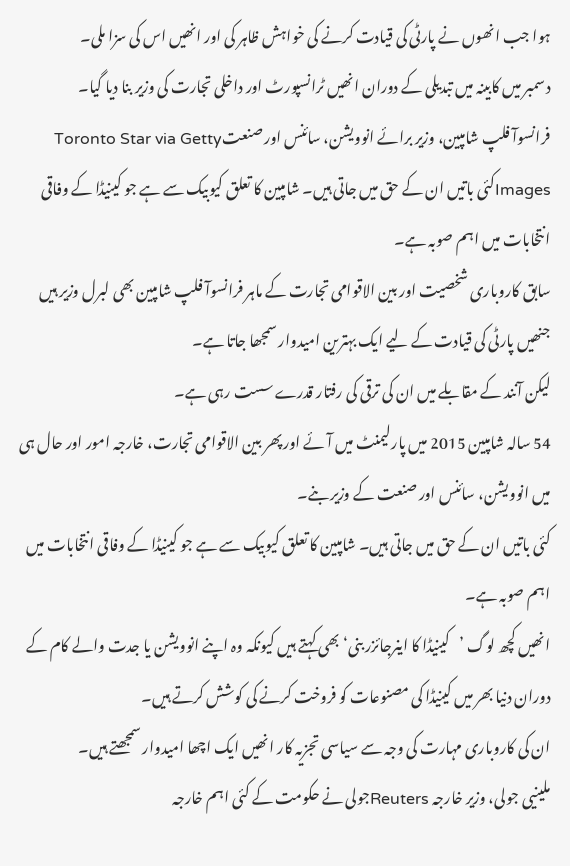ہوا جب انھوں نے پارٹی کی قیادت کرنے کی خواہش ظاہر کی اور انھیں اس کی سزا ملی۔
دسمبر میں کابینہ میں تبدیلی کے دوران انھیں ٹرانسپورٹ اور داخلی تجارت کی وزیر بنا دیا گیا۔
فرانسوآ فلپ شامپین، وزیر برائے انوویشن، سائنس اور صنعتToronto Star via Getty Imagesکئی باتیں ان کے حق میں جاتی ہیں۔ شامپین کا تعلق کیوبیک سے ہے جو کینیڈا کے وفاقی انتخابات میں اہم صوبہ ہے۔
سابق کاروباری شخصیت اور بین الاقوامی تجارت کے ماہر فرانسوآ فلپ شامپین بھی لبرل وزیر ہیں جنھیں پارٹی کی قیادت کے لیے ایک بہترین امیدوار سمجھا جاتا ہے۔
لیکن آنند کے مقابلے میں ان کی ترقی کی رفتار قدرے سست رہی ہے۔
54 سالہ شامپین 2015 میں پارلیمنٹ میں آئے اور پھر بین الاقوامی تجارت، خارجہ امور اور حال ہی میں انوویشن، سائنس اور صنعت کے وزیر بنے۔
کئی باتیں ان کے حق میں جاتی ہیں۔ شامپین کا تعلق کیوبیک سے ہے جو کینیڈا کے وفاقی انتخابات میں اہم صوبہ ہے۔
انھیں کچھ لوگ ’کینیڈا کا اینرجائزر بنی‘ بھی کہتے ہیں کیونکہ وہ اپنے انوویشن یا جدت والے کام کے دوران دنیا بھر میں کینیڈا کی مصنوعات کو فروخت کرنے کی کوشش کرتے ہیں۔
ان کی کاروباری مہارت کی وجہ سے سیاسی تجزیہ کار انھیں ایک اچھا امیدوار سمجھتے ہیں۔
ملینیی جولی، وزیر خارجہ Reutersجولی نے حکومت کے کئی اہم خارجہ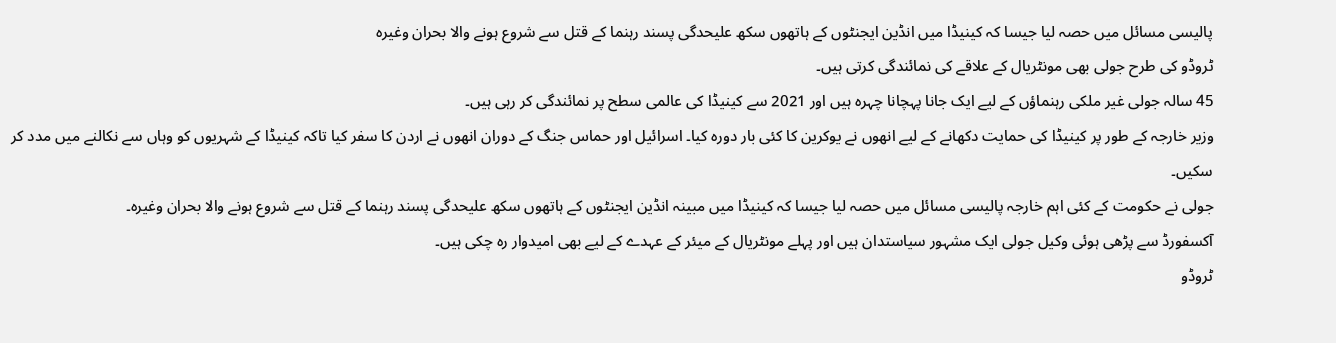پالیسی مسائل میں حصہ لیا جیسا کہ کینیڈا میں انڈین ایجنٹوں کے ہاتھوں سکھ علیحدگی پسند رہنما کے قتل سے شروع ہونے والا بحران وغیرہ
ٹروڈو کی طرح جولی بھی مونٹریال کے علاقے کی نمائندگی کرتی ہیں۔
45 سالہ جولی غیر ملکی رہنماؤں کے لیے ایک جانا پہچانا چہرہ ہیں اور 2021 سے کینیڈا کی عالمی سطح پر نمائندگی کر رہی ہیں۔
وزیر خارجہ کے طور پر کینیڈا کی حمایت دکھانے کے لیے انھوں نے یوکرین کا کئی بار دورہ کیا۔ اسرائیل اور حماس جنگ کے دوران انھوں نے اردن کا سفر کیا تاکہ کینیڈا کے شہریوں کو وہاں سے نکالنے میں مدد کر سکیں۔
جولی نے حکومت کے کئی اہم خارجہ پالیسی مسائل میں حصہ لیا جیسا کہ کینیڈا میں مبینہ انڈین ایجنٹوں کے ہاتھوں سکھ علیحدگی پسند رہنما کے قتل سے شروع ہونے والا بحران وغیرہ۔
آکسفورڈ سے پڑھی ہوئی وکیل جولی ایک مشہور سیاستدان ہیں اور پہلے مونٹریال کے میئر کے عہدے کے لیے بھی امیدوار رہ چکی ہیں۔
ٹروڈو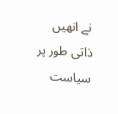نے انھیں ذاتی طور پر سیاست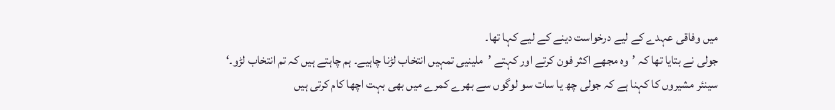میں وفاقی عہدے کے لیے درخواست دینے کے لیے کہا تھا۔
جولی نے بتایا تھا کہ ’وہ مجھے اکثر فون کرتے اور کہتے ’ملینیی تمہیں انتخاب لڑنا چاہیے۔ ہم چاہتے ہیں کہ تم انتخاب لڑو۔‘
سینئر مشیروں کا کہنا ہے کہ جولی چھ یا سات سو لوگوں سے بھرے کمرے میں بھی بہت اچھا کام کرتی ہیں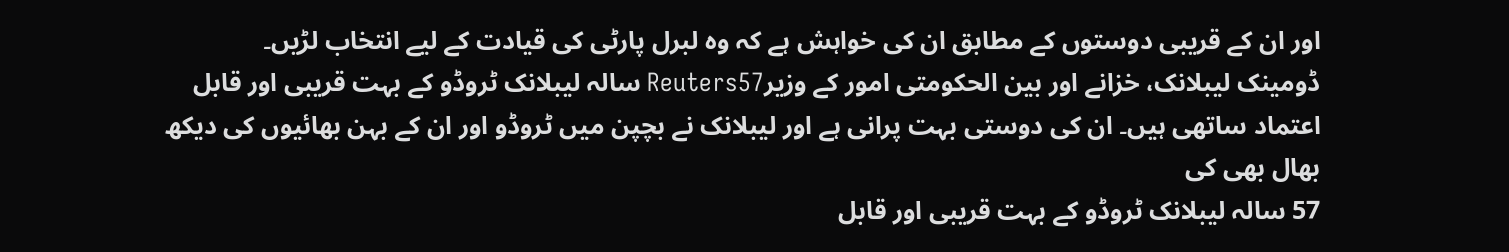اور ان کے قریبی دوستوں کے مطابق ان کی خواہش ہے کہ وہ لبرل پارٹی کی قیادت کے لیے انتخاب لڑیں۔
ڈومینک لیبلانک، خزانے اور بین الحکومتی امور کے وزیرReuters57 سالہ لیبلانک ٹروڈو کے بہت قریبی اور قابل اعتماد ساتھی ہیں۔ ان کی دوستی بہت پرانی ہے اور لیبلانک نے بچپن میں ٹروڈو اور ان کے بہن بھائیوں کی دیکھ بھال بھی کی
57 سالہ لیبلانک ٹروڈو کے بہت قریبی اور قابل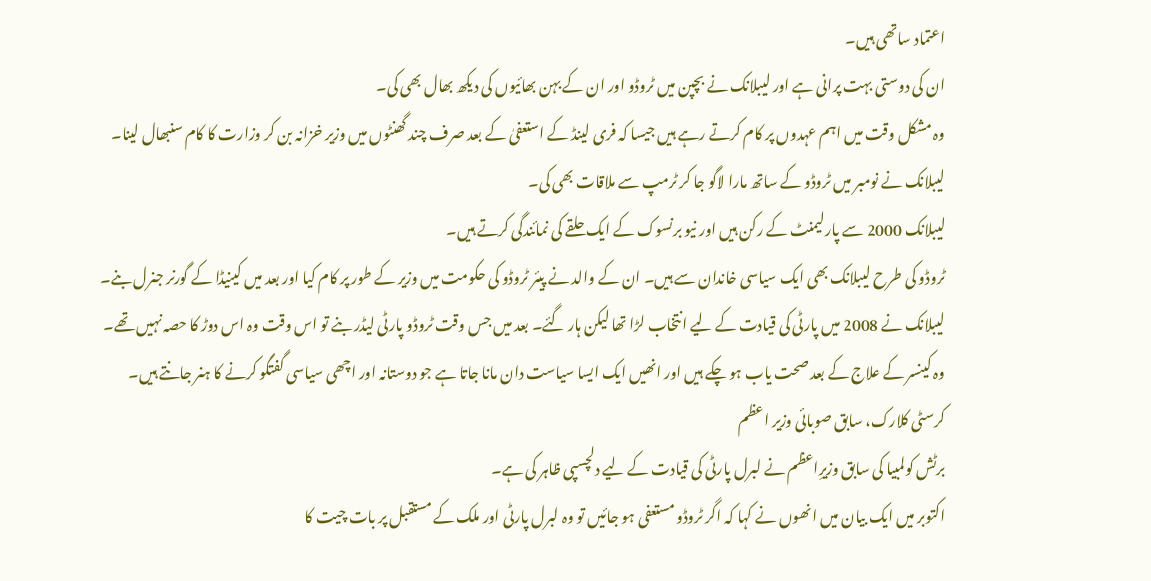اعتماد ساتھی ہیں۔
ان کی دوستی بہت پرانی ہے اور لیبلانک نے بچپن میں ٹروڈو اور ان کے بہن بھائیوں کی دیکھ بھال بھی کی۔
وہ مشکل وقت میں اہم عہدوں پر کام کرتے رہے ہیں جیسا کہ فری لینڈ کے استعفیٰ کے بعد صرف چند گھنٹوں میں وزیر خزانہ بن کر وزارت کا کام سنبھال لینا۔
لیبلانک نے نومبر میں ٹروڈو کے ساتھ مارا لاگو جا کر ٹرمپ سے ملاقات بھی کی۔
لیبلانک 2000 سے پارلیمنٹ کے رکن ہیں اور نیو برنسوک کے ایک حلقے کی نمائندگی کرتے ہیں۔
ٹروڈو کی طرح لیبلانک بھی ایک سیاسی خاندان سے ہیں۔ ان کے والد نے پیئر ٹروڈو کی حکومت میں وزیر کے طور پر کام کیا اور بعد میں کینیڈا کے گورنر جنرل بنے۔
لیبلانک نے 2008 میں پارٹی کی قیادت کے لیے انتخاب لڑا تھا لیکن ہار گئے۔ بعد میں جس وقت ٹروڈو پارٹی لیڈر بنے تو اس وقت وہ اس دوڑ کا حصہ نہیں تھے۔
وہ کینسر کے علاج کے بعد صحت یاب ہو چکے ہیں اور انھیں ایک ایسا سیاست دان مانا جاتا ہے جو دوستانہ اور اچھی سیاسی گفتگو کرنے کا ہنر جانتے ہیں۔
کرسٹی کلارک، سابق صوبائی وزیر اعظم
برٹش کولمبیا کی سابق وزیرِاعظم نے لبرل پارٹی کی قیادت کے لیے دلچسپی ظاہر کی ہے۔
اکتوبر میں ایک بیان میں انھوں نے کہا کہ اگر ٹروڈو مستعفی ہو جائیں تو وہ لبرل پارٹی اور ملک کے مستقبل پر بات چیت کا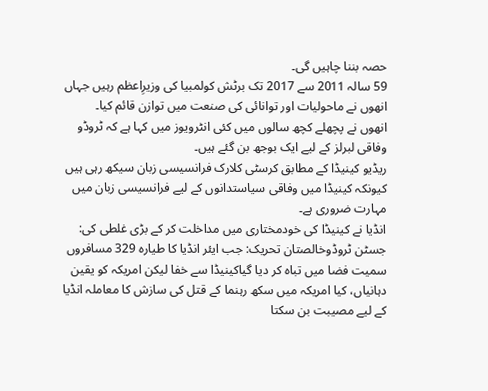حصہ بننا چاہیں گی۔
59 سالہ 2011 سے 2017 تک برٹش کولمبیا کی وزیرِاعظم رہیں جہاں انھوں نے ماحولیات اور توانائی کی صنعت میں توازن قائم کیا۔
انھوں نے پچھلے کچھ سالوں میں کئی انٹرویوز میں کہا ہے کہ ٹروڈو وفاقی لبرلز کے لیے ایک بوجھ بن گئے ہیں۔
ریڈیو کینیڈا کے مطابق کرسٹی کلارک فرانسیسی زبان سیکھ رہی ہیں کیونکہ کینیڈا میں وفاقی سیاستدانوں کے لیے فرانسیسی زبان میں مہارت ضروری ہے۔
انڈیا نے کینیڈا کی خودمختاری میں مداخلت کر کے بڑی غلطی کی: جسٹن ٹروڈوخالصتان تحریک: جب ایئر انڈیا کا طیارہ 329 مسافروں سمیت فضا میں تباہ کر دیا گیاکینیڈا سے خفا لیکن امریکہ کو یقین دہانیاں، کیا امریکہ میں سکھ رہنما کے قتل کی سازش کا معاملہ انڈیا کے لیے مصیبت بن سکتا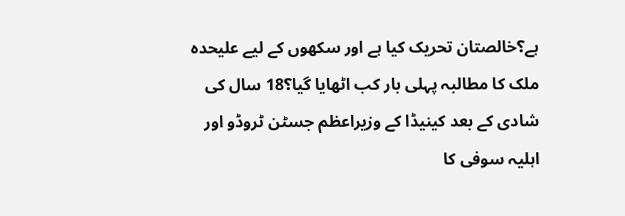ہے؟خالصتان تحریک کیا ہے اور سکھوں کے لیے علیحدہ ملک کا مطالبہ پہلی بار کب اٹھایا گیا؟18 سال کی شادی کے بعد کینیڈا کے وزیراعظم جسٹن ٹروڈو اور اہلیہ سوفی کا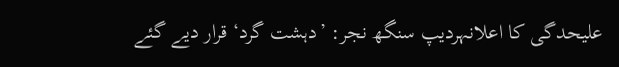علیحدگی کا اعلانہردیپ سنگھ نجر: ’دہشت گرد‘ قرار دیے گئے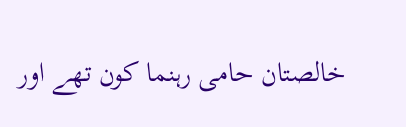خالصتان حامی رہنما کون تھے اور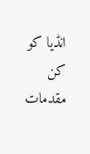انڈیا کو کن مقدمات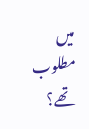میں مطلوب تھے؟